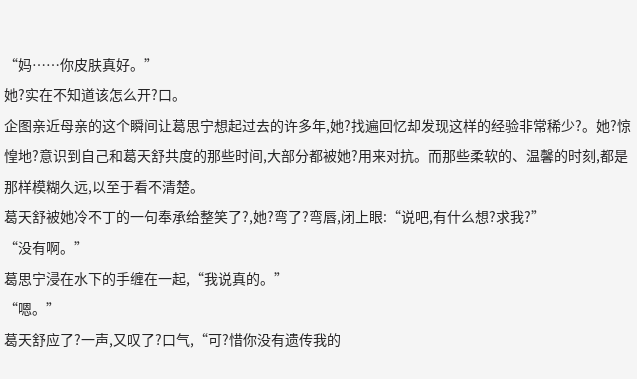“妈……你皮肤真好。”
她?实在不知道该怎么开?口。
企图亲近母亲的这个瞬间让葛思宁想起过去的许多年,她?找遍回忆却发现这样的经验非常稀少?。她?惊惶地?意识到自己和葛天舒共度的那些时间,大部分都被她?用来对抗。而那些柔软的、温馨的时刻,都是那样模糊久远,以至于看不清楚。
葛天舒被她冷不丁的一句奉承给整笑了?,她?弯了?弯唇,闭上眼:“说吧,有什么想?求我?”
“没有啊。”
葛思宁浸在水下的手缠在一起,“我说真的。”
“嗯。”
葛天舒应了?一声,又叹了?口气,“可?惜你没有遗传我的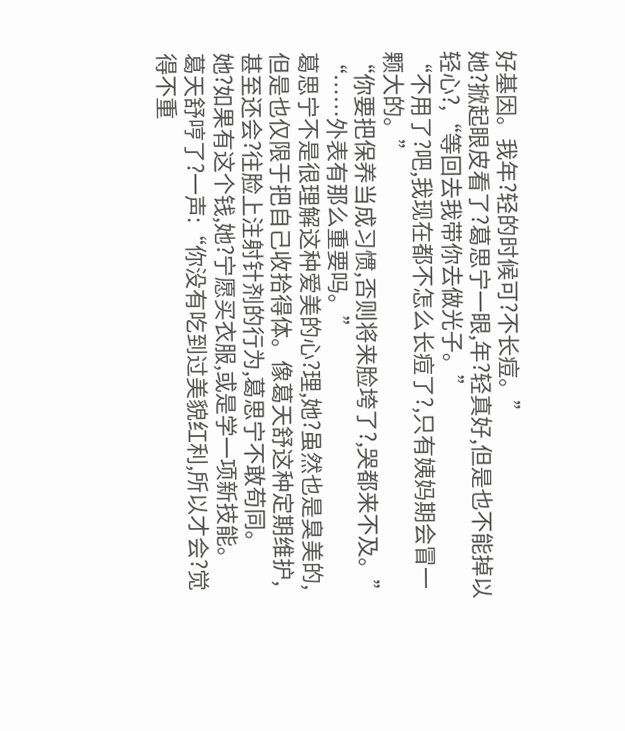好基因。我年?轻的时候可?不长痘。”
她?掀起眼皮看了?葛思宁一眼,年?轻真好,但是也不能掉以轻心?,“等回去我带你去做光子。”
“不用了?吧,我现在都不怎么长痘了?,只有姨妈期会冒一颗大的。”
“你要把保养当成习惯,否则将来脸垮了?,哭都来不及。”
“……外表有那么重要吗。”
葛思宁不是很理解这种爱美的心?理,她?虽然也是臭美的,但是也仅限于把自己收拾得体。像葛天舒这种定期维护,甚至还会?往脸上注射针剂的行为,葛思宁不敢苟同。
她?如果有这个钱,她?宁愿买衣服,或是学一项新技能。
葛天舒哼了?一声:“你没有吃到过美貌红利,所以才会?觉得不重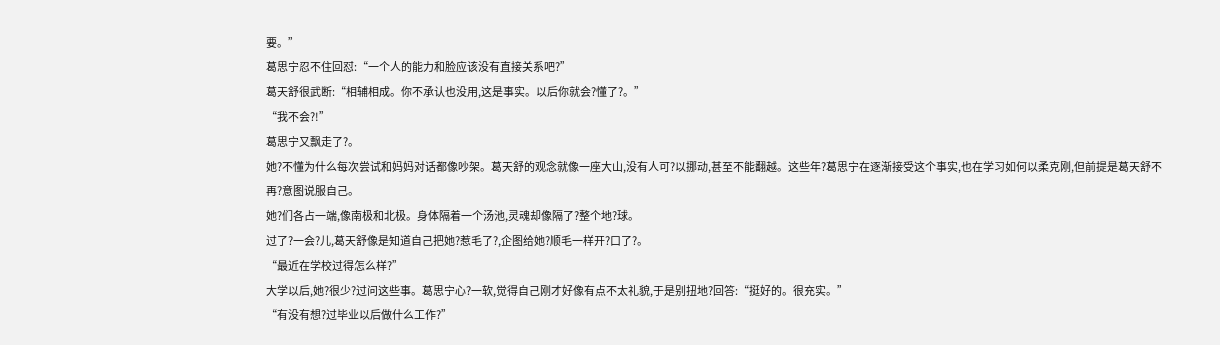要。”
葛思宁忍不住回怼:“一个人的能力和脸应该没有直接关系吧?”
葛天舒很武断:“相辅相成。你不承认也没用,这是事实。以后你就会?懂了?。”
“我不会?!”
葛思宁又飘走了?。
她?不懂为什么每次尝试和妈妈对话都像吵架。葛天舒的观念就像一座大山,没有人可?以挪动,甚至不能翻越。这些年?葛思宁在逐渐接受这个事实,也在学习如何以柔克刚,但前提是葛天舒不再?意图说服自己。
她?们各占一端,像南极和北极。身体隔着一个汤池,灵魂却像隔了?整个地?球。
过了?一会?儿,葛天舒像是知道自己把她?惹毛了?,企图给她?顺毛一样开?口了?。
“最近在学校过得怎么样?”
大学以后,她?很少?过问这些事。葛思宁心?一软,觉得自己刚才好像有点不太礼貌,于是别扭地?回答:“挺好的。很充实。”
“有没有想?过毕业以后做什么工作?”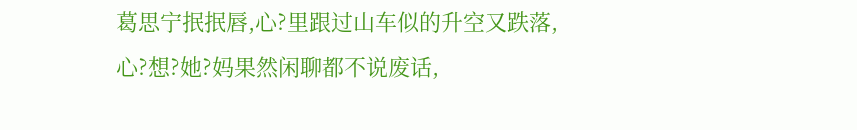葛思宁抿抿唇,心?里跟过山车似的升空又跌落,心?想?她?妈果然闲聊都不说废话,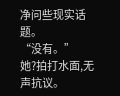净问些现实话题。
“没有。”
她?拍打水面,无声抗议。